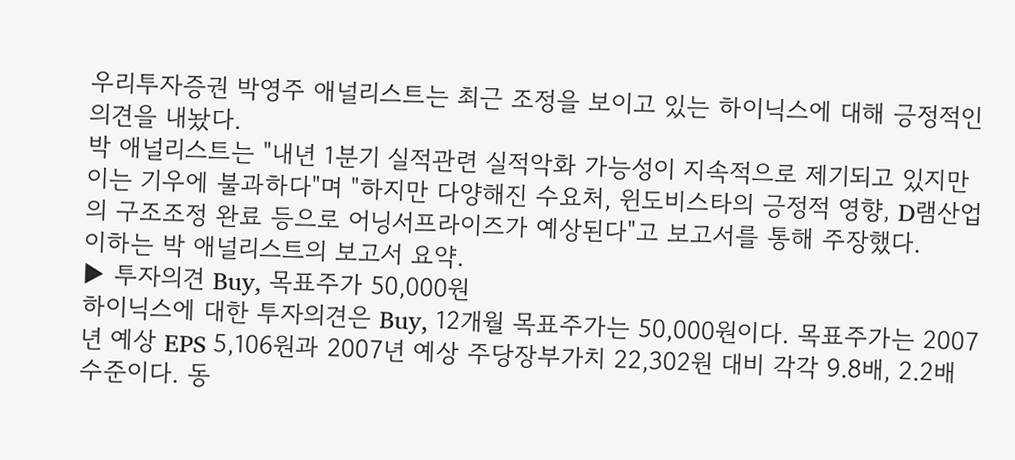우리투자증권 박영주 애널리스트는 최근 조정을 보이고 있는 하이닉스에 대해 긍정적인 의견을 내놨다.
박 애널리스트는 "내년 1분기 실적관련 실적악화 가능성이 지속적으로 제기되고 있지만 이는 기우에 불과하다"며 "하지만 다양해진 수요처, 윈도비스타의 긍정적 영향, D램산업의 구조조정 완료 등으로 어닝서프라이즈가 예상된다"고 보고서를 통해 주장했다.
이하는 박 애널리스트의 보고서 요약.
▶ 투자의견 Buy, 목표주가 50,000원
하이닉스에 대한 투자의견은 Buy, 12개월 목표주가는 50,000원이다. 목표주가는 2007년 예상 EPS 5,106원과 2007년 예상 주당장부가치 22,302원 대비 각각 9.8배, 2.2배 수준이다. 동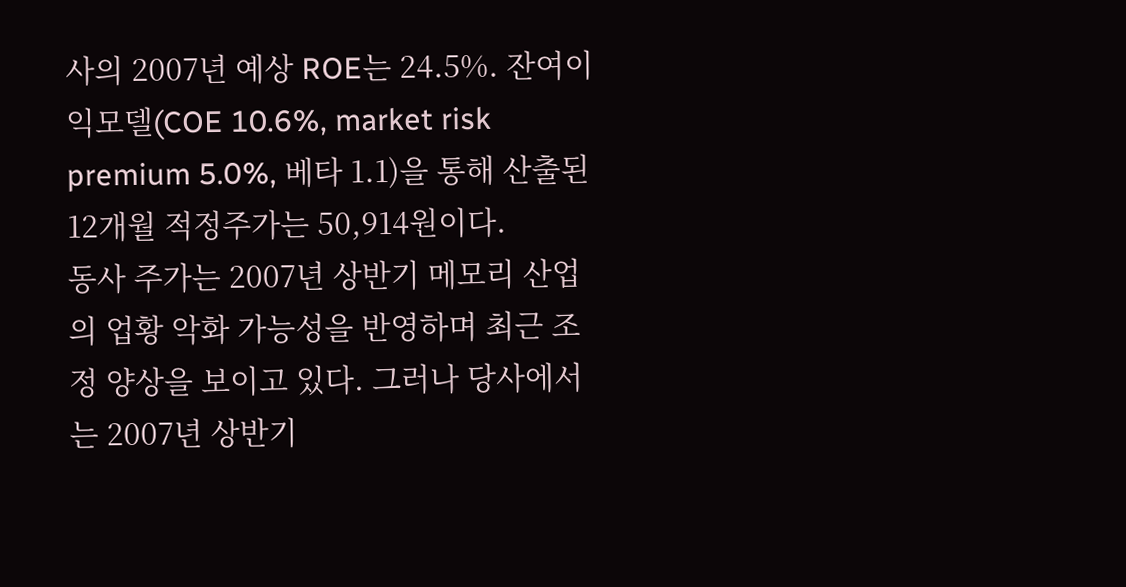사의 2007년 예상 ROE는 24.5%. 잔여이익모델(COE 10.6%, market risk premium 5.0%, 베타 1.1)을 통해 산출된 12개월 적정주가는 50,914원이다.
동사 주가는 2007년 상반기 메모리 산업의 업황 악화 가능성을 반영하며 최근 조정 양상을 보이고 있다. 그러나 당사에서는 2007년 상반기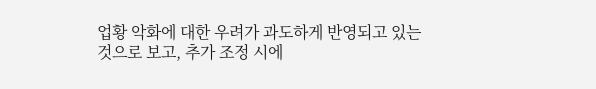업황 악화에 대한 우려가 과도하게 반영되고 있는 것으로 보고, 추가 조정 시에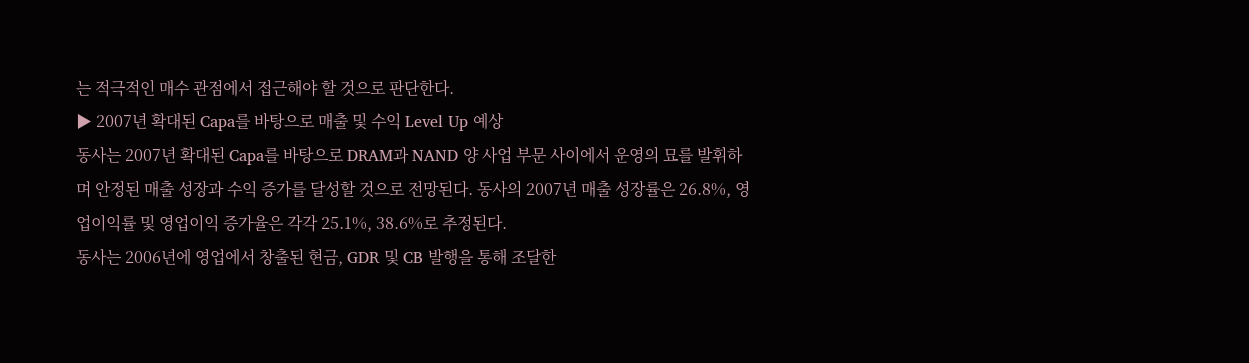는 적극적인 매수 관점에서 접근해야 할 것으로 판단한다.
▶ 2007년 확대된 Capa를 바탕으로 매출 및 수익 Level Up 예상
동사는 2007년 확대된 Capa를 바탕으로 DRAM과 NAND 양 사업 부문 사이에서 운영의 묘를 발휘하며 안정된 매출 성장과 수익 증가를 달성할 것으로 전망된다. 동사의 2007년 매출 성장률은 26.8%, 영업이익률 및 영업이익 증가율은 각각 25.1%, 38.6%로 추정된다.
동사는 2006년에 영업에서 창출된 현금, GDR 및 CB 발행을 통해 조달한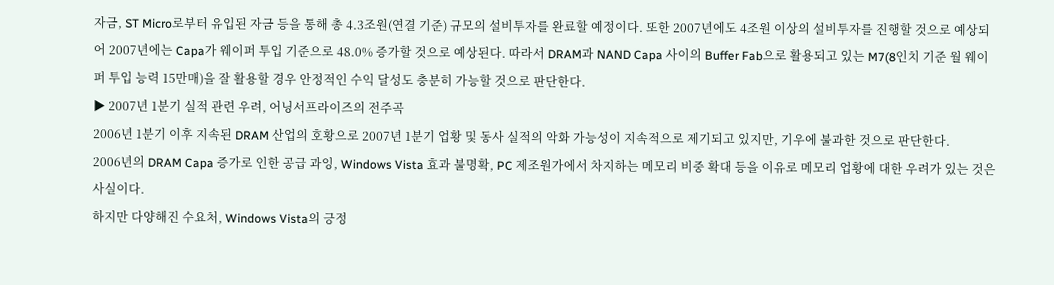자금, ST Micro로부터 유입된 자금 등을 통해 총 4.3조원(연결 기준) 규모의 설비투자를 완료할 예정이다. 또한 2007년에도 4조원 이상의 설비투자를 진행할 것으로 예상되어 2007년에는 Capa가 웨이퍼 투입 기준으로 48.0% 증가할 것으로 예상된다. 따라서 DRAM과 NAND Capa 사이의 Buffer Fab으로 활용되고 있는 M7(8인치 기준 월 웨이퍼 투입 능력 15만매)을 잘 활용할 경우 안정적인 수익 달성도 충분히 가능할 것으로 판단한다.
▶ 2007년 1분기 실적 관련 우려, 어닝서프라이즈의 전주곡
2006년 1분기 이후 지속된 DRAM 산업의 호황으로 2007년 1분기 업황 및 동사 실적의 악화 가능성이 지속적으로 제기되고 있지만, 기우에 불과한 것으로 판단한다.
2006년의 DRAM Capa 증가로 인한 공급 과잉, Windows Vista 효과 불명확, PC 제조원가에서 차지하는 메모리 비중 확대 등을 이유로 메모리 업황에 대한 우려가 있는 것은 사실이다.
하지만 다양해진 수요처, Windows Vista의 긍정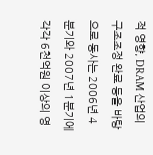적 영향, DRAM 산업의 구조조정 완료 등을 바탕으로 동사는 2006년 4분기와 2007년 1분기에 각각 6천억원 이상의 영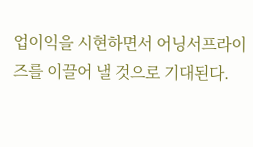업이익을 시현하면서 어닝서프라이즈를 이끌어 낼 것으로 기대된다.